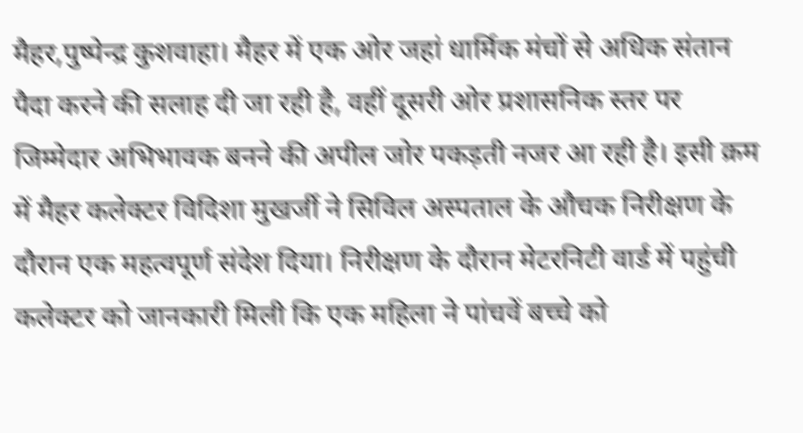मैहर,पुष्पेन्द्र कुशवाहा। मैहर में एक ओर जहां धार्मिक मंचों से अधिक संतान पैदा करने की सलाह दी जा रही है, वहीं दूसरी ओर प्रशासनिक स्तर पर जिम्मेदार अभिभावक बनने की अपील जोर पकड़ती नजर आ रही है। इसी क्रम में मैहर कलेक्टर विदिशा मुखर्जी ने सिविल अस्पताल के औचक निरीक्षण के दौरान एक महत्वपूर्ण संदेश दिया। निरीक्षण के दौरान मेटरनिटी वार्ड में पहुंची कलेक्टर को जानकारी मिली कि एक महिला ने पांचवें बच्चे को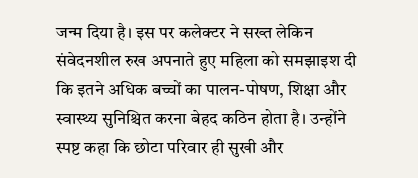जन्म दिया है। इस पर कलेक्टर ने सख्त लेकिन संवेदनशील रुख अपनाते हुए महिला को समझाइश दी कि इतने अधिक बच्चों का पालन-पोषण, शिक्षा और स्वास्थ्य सुनिश्चित करना बेहद कठिन होता है। उन्होंने स्पष्ट कहा कि छोटा परिवार ही सुखी और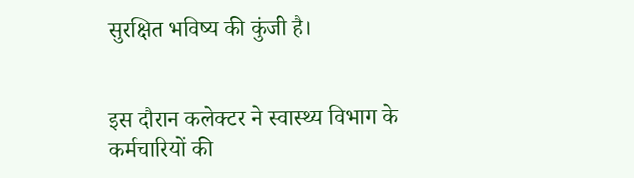सुरक्षित भविष्य की कुंजी है।


इस दौरान कलेक्टर ने स्वास्थ्य विभाग के कर्मचारियों की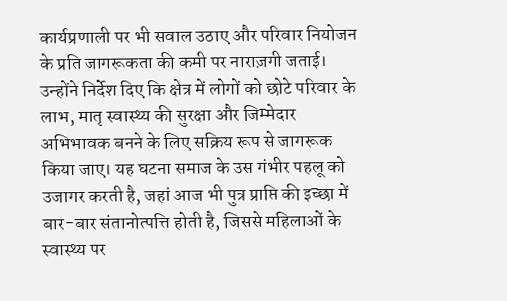कार्यप्रणाली पर भी सवाल उठाए और परिवार नियोजन के प्रति जागरूकता की कमी पर नाराज़गी जताई। उन्होंने निर्देश दिए कि क्षेत्र में लोगों को छोटे परिवार के लाभ, मातृ स्वास्थ्य की सुरक्षा और जिम्मेदार अभिभावक बनने के लिए सक्रिय रूप से जागरूक किया जाए। यह घटना समाज के उस गंभीर पहलू को उजागर करती है, जहां आज भी पुत्र प्राप्ति की इच्छा में बार-बार संतानोत्पत्ति होती है, जिससे महिलाओं के स्वास्थ्य पर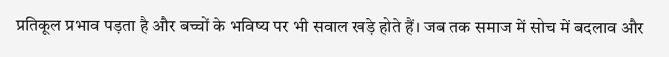प्रतिकूल प्रभाव पड़ता है और बच्चों के भविष्य पर भी सवाल खड़े होते हैं। जब तक समाज में सोच में बदलाव और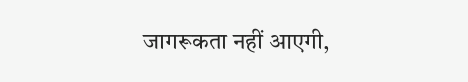जागरूकता नहीं आएगी,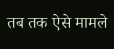तब तक ऐसे मामले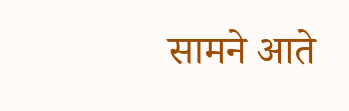सामने आते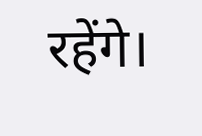रहेंगे।